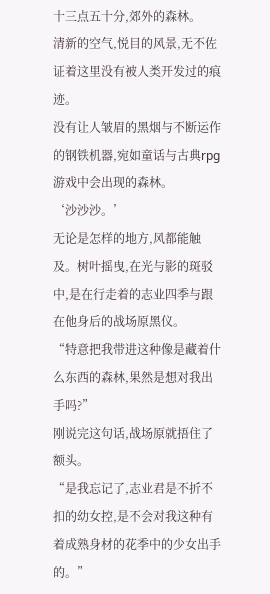十三点五十分,郊外的森林。
清新的空气,悦目的风景,无不佐证着这里没有被人类开发过的痕迹。
没有让人皱眉的黑烟与不断运作的钢铁机器,宛如童话与古典rpg游戏中会出现的森林。
‘沙沙沙。’
无论是怎样的地方,风都能触及。树叶摇曳,在光与影的斑驳中,是在行走着的志业四季与跟在他身后的战场原黑仪。
“特意把我带进这种像是藏着什么东西的森林,果然是想对我出手吗?”
刚说完这句话,战场原就捂住了额头。
“是我忘记了,志业君是不折不扣的幼女控,是不会对我这种有着成熟身材的花季中的少女出手的。”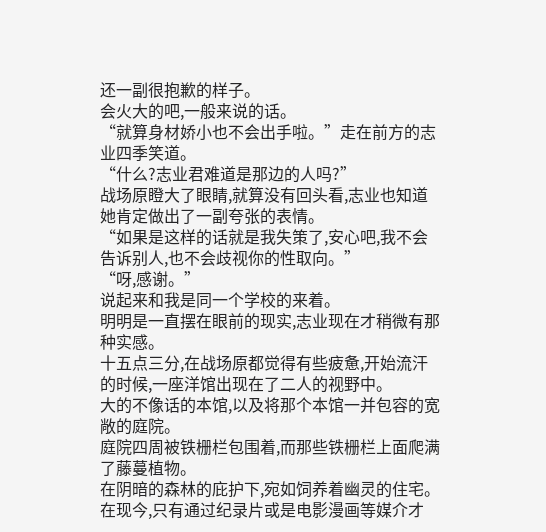还一副很抱歉的样子。
会火大的吧,一般来说的话。
“就算身材娇小也不会出手啦。”走在前方的志业四季笑道。
“什么?志业君难道是那边的人吗?”
战场原瞪大了眼睛,就算没有回头看,志业也知道她肯定做出了一副夸张的表情。
“如果是这样的话就是我失策了,安心吧,我不会告诉别人,也不会歧视你的性取向。”
“呀,感谢。”
说起来和我是同一个学校的来着。
明明是一直摆在眼前的现实,志业现在才稍微有那种实感。
十五点三分,在战场原都觉得有些疲惫,开始流汗的时候,一座洋馆出现在了二人的视野中。
大的不像话的本馆,以及将那个本馆一并包容的宽敞的庭院。
庭院四周被铁栅栏包围着,而那些铁栅栏上面爬满了藤蔓植物。
在阴暗的森林的庇护下,宛如饲养着幽灵的住宅。
在现今,只有通过纪录片或是电影漫画等媒介才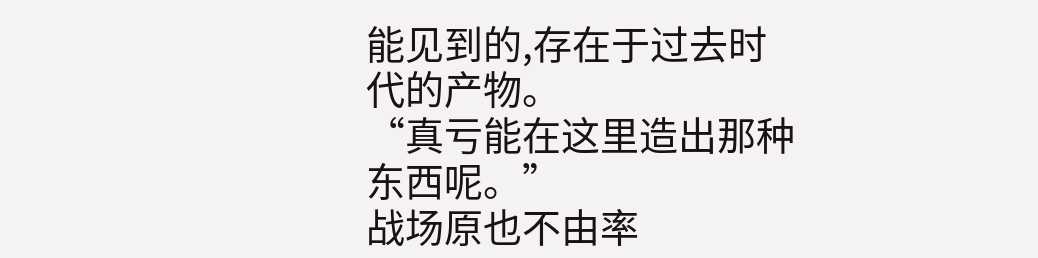能见到的,存在于过去时代的产物。
“真亏能在这里造出那种东西呢。”
战场原也不由率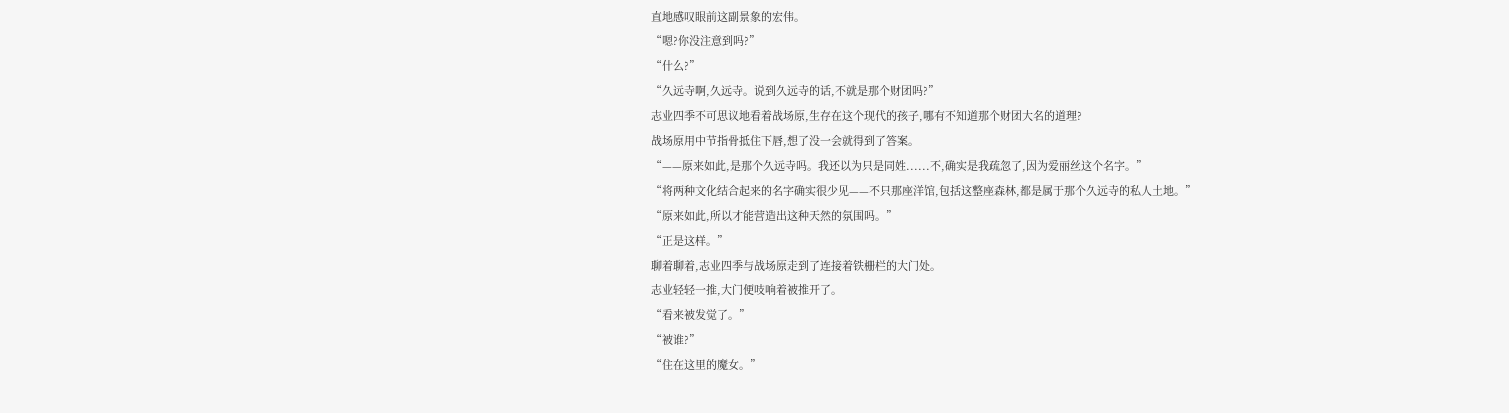直地感叹眼前这副景象的宏伟。
“嗯?你没注意到吗?”
“什么?”
“久远寺啊,久远寺。说到久远寺的话,不就是那个财团吗?”
志业四季不可思议地看着战场原,生存在这个现代的孩子,哪有不知道那个财团大名的道理?
战场原用中节指骨抵住下唇,想了没一会就得到了答案。
“——原来如此,是那个久远寺吗。我还以为只是同姓......不,确实是我疏忽了,因为爱丽丝这个名字。”
“将两种文化结合起来的名字确实很少见——不只那座洋馆,包括这整座森林,都是属于那个久远寺的私人土地。”
“原来如此,所以才能营造出这种天然的氛围吗。”
“正是这样。”
聊着聊着,志业四季与战场原走到了连接着铁栅栏的大门处。
志业轻轻一推,大门便吱响着被推开了。
“看来被发觉了。”
“被谁?”
“住在这里的魔女。”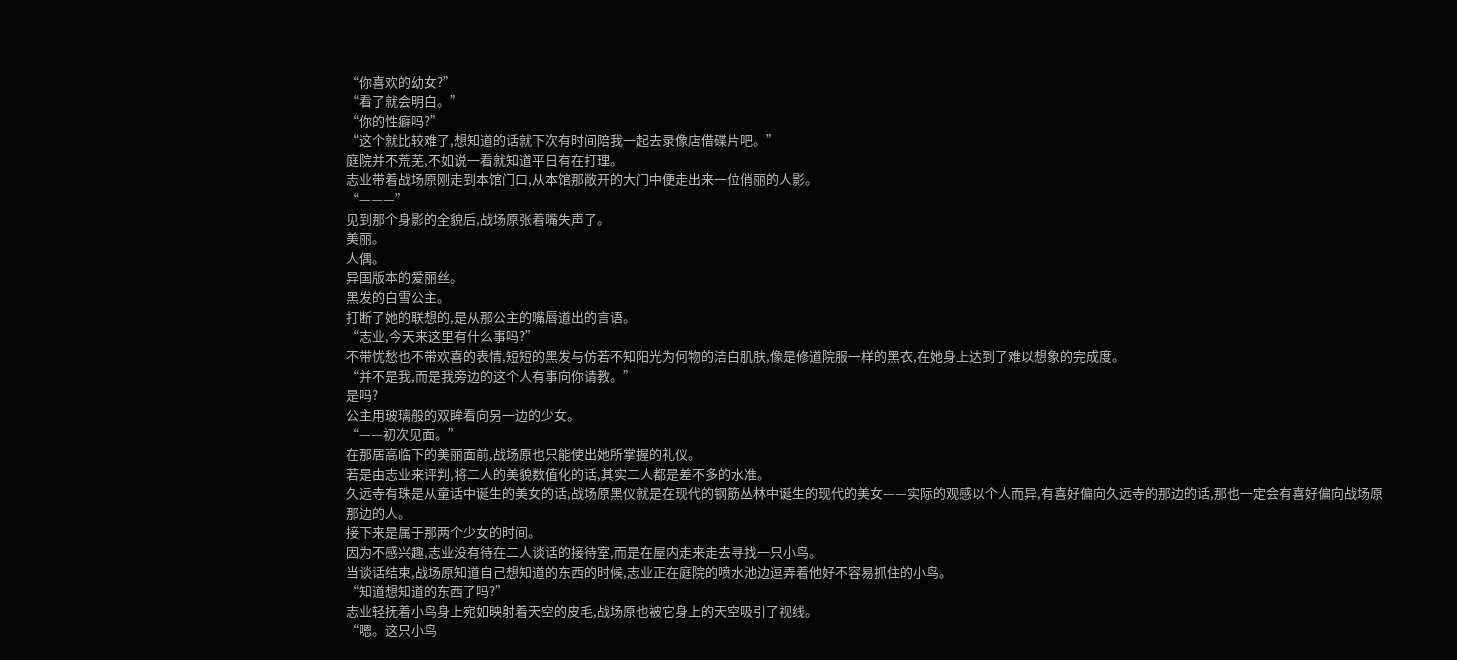“你喜欢的幼女?”
“看了就会明白。”
“你的性癖吗?”
“这个就比较难了,想知道的话就下次有时间陪我一起去录像店借碟片吧。”
庭院并不荒芜,不如说一看就知道平日有在打理。
志业带着战场原刚走到本馆门口,从本馆那敞开的大门中便走出来一位俏丽的人影。
“———”
见到那个身影的全貌后,战场原张着嘴失声了。
美丽。
人偶。
异国版本的爱丽丝。
黑发的白雪公主。
打断了她的联想的,是从那公主的嘴唇道出的言语。
“志业,今天来这里有什么事吗?”
不带忧愁也不带欢喜的表情,短短的黑发与仿若不知阳光为何物的洁白肌肤,像是修道院服一样的黑衣,在她身上达到了难以想象的完成度。
“并不是我,而是我旁边的这个人有事向你请教。”
是吗?
公主用玻璃般的双眸看向另一边的少女。
“——初次见面。”
在那居高临下的美丽面前,战场原也只能使出她所掌握的礼仪。
若是由志业来评判,将二人的美貌数值化的话,其实二人都是差不多的水准。
久远寺有珠是从童话中诞生的美女的话,战场原黑仪就是在现代的钢筋丛林中诞生的现代的美女——实际的观感以个人而异,有喜好偏向久远寺的那边的话,那也一定会有喜好偏向战场原那边的人。
接下来是属于那两个少女的时间。
因为不感兴趣,志业没有待在二人谈话的接待室,而是在屋内走来走去寻找一只小鸟。
当谈话结束,战场原知道自己想知道的东西的时候,志业正在庭院的喷水池边逗弄着他好不容易抓住的小鸟。
“知道想知道的东西了吗?”
志业轻抚着小鸟身上宛如映射着天空的皮毛,战场原也被它身上的天空吸引了视线。
“嗯。这只小鸟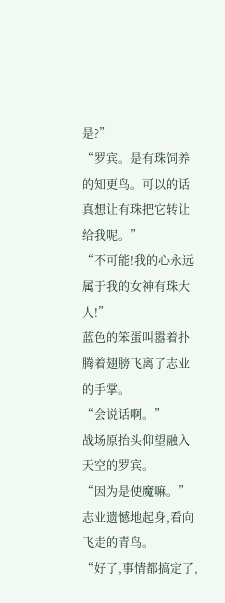是?”
“罗宾。是有珠饲养的知更鸟。可以的话真想让有珠把它转让给我呢。”
“不可能!我的心永远属于我的女神有珠大人!”
蓝色的笨蛋叫嚣着扑腾着翅膀飞离了志业的手掌。
“会说话啊。”
战场原抬头仰望融入天空的罗宾。
“因为是使魔嘛。”
志业遗憾地起身,看向飞走的青鸟。
“好了,事情都搞定了,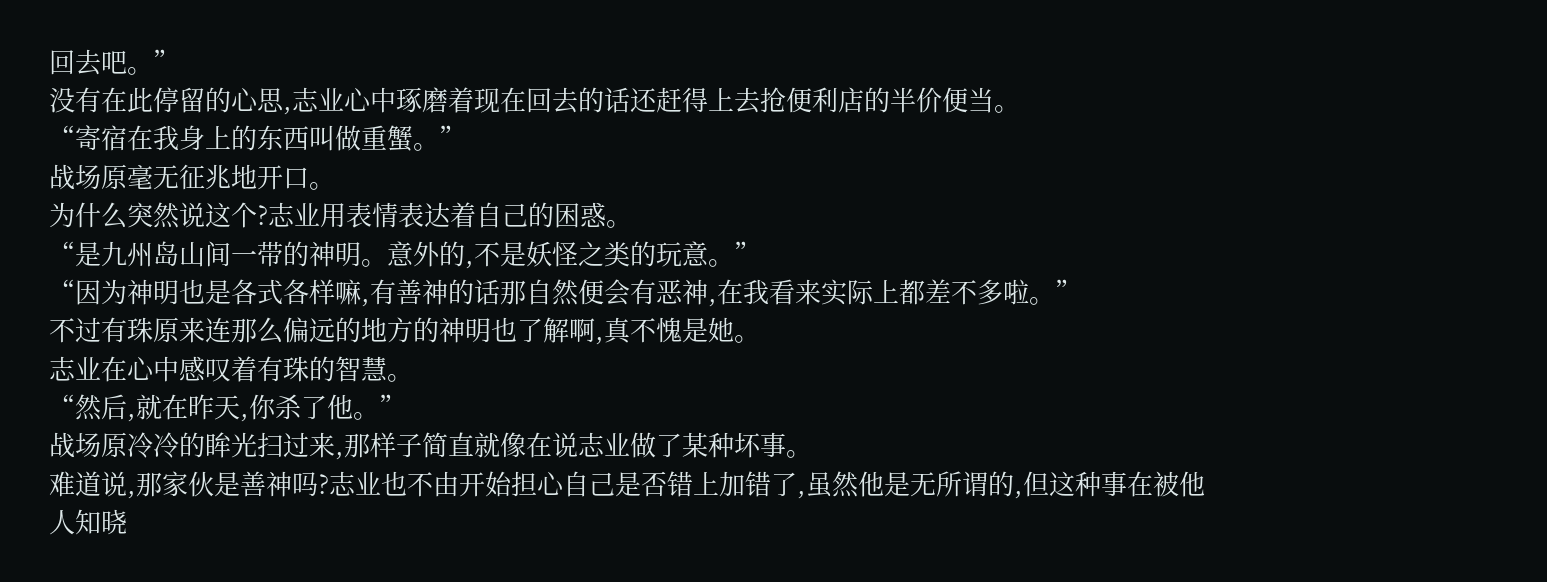回去吧。”
没有在此停留的心思,志业心中琢磨着现在回去的话还赶得上去抢便利店的半价便当。
“寄宿在我身上的东西叫做重蟹。”
战场原毫无征兆地开口。
为什么突然说这个?志业用表情表达着自己的困惑。
“是九州岛山间一带的神明。意外的,不是妖怪之类的玩意。”
“因为神明也是各式各样嘛,有善神的话那自然便会有恶神,在我看来实际上都差不多啦。”
不过有珠原来连那么偏远的地方的神明也了解啊,真不愧是她。
志业在心中感叹着有珠的智慧。
“然后,就在昨天,你杀了他。”
战场原冷冷的眸光扫过来,那样子简直就像在说志业做了某种坏事。
难道说,那家伙是善神吗?志业也不由开始担心自己是否错上加错了,虽然他是无所谓的,但这种事在被他人知晓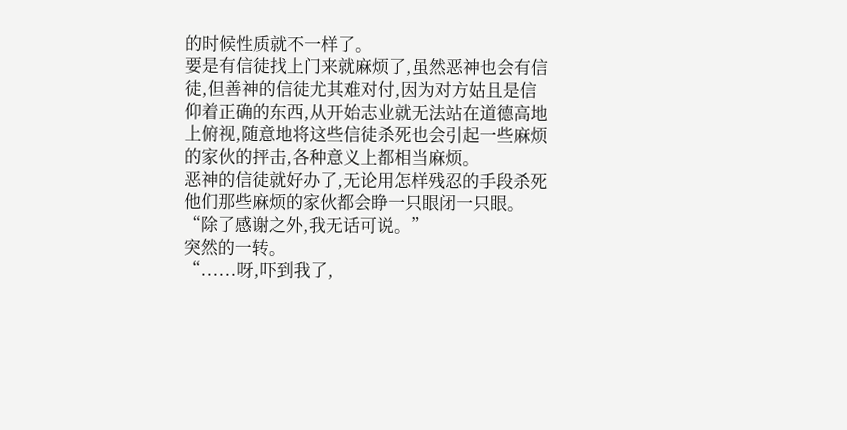的时候性质就不一样了。
要是有信徒找上门来就麻烦了,虽然恶神也会有信徒,但善神的信徒尤其难对付,因为对方姑且是信仰着正确的东西,从开始志业就无法站在道德高地上俯视,随意地将这些信徒杀死也会引起一些麻烦的家伙的抨击,各种意义上都相当麻烦。
恶神的信徒就好办了,无论用怎样残忍的手段杀死他们那些麻烦的家伙都会睁一只眼闭一只眼。
“除了感谢之外,我无话可说。”
突然的一转。
“......呀,吓到我了,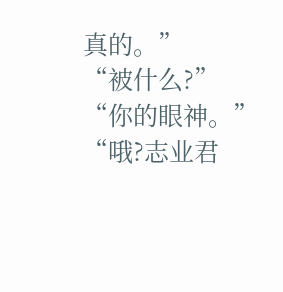真的。”
“被什么?”
“你的眼神。”
“哦?志业君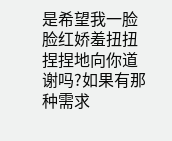是希望我一脸脸红娇羞扭扭捏捏地向你道谢吗?如果有那种需求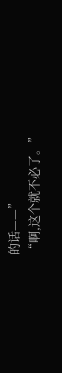的话——”
“啊,这个就不必了。”